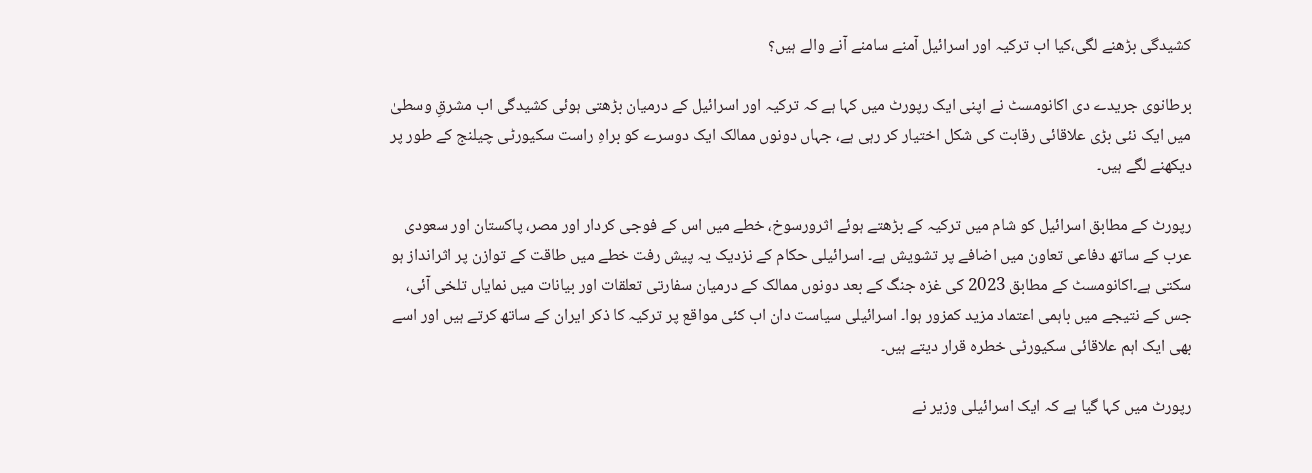کشیدگی بڑھنے لگی،کیا اب ترکیہ اور اسرائیل آمنے سامنے آنے والے ہیں؟

برطانوی جریدے دی اکانومسٹ نے اپنی ایک رپورٹ میں کہا ہے کہ ترکیہ اور اسرائیل کے درمیان بڑھتی ہوئی کشیدگی اب مشرقِ وسطیٰ میں ایک نئی بڑی علاقائی رقابت کی شکل اختیار کر رہی ہے، جہاں دونوں ممالک ایک دوسرے کو براہِ راست سکیورٹی چیلنج کے طور پر دیکھنے لگے ہیں۔

رپورٹ کے مطابق اسرائیل کو شام میں ترکیہ کے بڑھتے ہوئے اثرورسوخ، خطے میں اس کے فوجی کردار اور مصر، پاکستان اور سعودی عرب کے ساتھ دفاعی تعاون میں اضافے پر تشویش ہے۔ اسرائیلی حکام کے نزدیک یہ پیش رفت خطے میں طاقت کے توازن پر اثرانداز ہو سکتی ہے۔اکانومسٹ کے مطابق 2023 کی غزہ جنگ کے بعد دونوں ممالک کے درمیان سفارتی تعلقات اور بیانات میں نمایاں تلخی آئی، جس کے نتیجے میں باہمی اعتماد مزید کمزور ہوا۔ اسرائیلی سیاست دان اب کئی مواقع پر ترکیہ کا ذکر ایران کے ساتھ کرتے ہیں اور اسے بھی ایک اہم علاقائی سکیورٹی خطرہ قرار دیتے ہیں۔

رپورٹ میں کہا گیا ہے کہ ایک اسرائیلی وزیر نے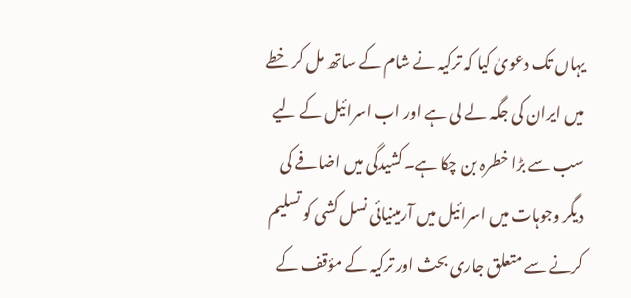یہاں تک دعویٰ کیا کہ ترکیہ نے شام کے ساتھ مل کر خطے میں ایران کی جگہ لے لی ہے اور اب اسرائیل کے لیے سب سے بڑا خطرہ بن چکا ہے۔کشیدگی میں اضافے کی دیگر وجوہات میں اسرائیل میں آرمینیائی نسل کشی کو تسلیم کرنے سے متعلق جاری بحث اور ترکیہ کے مؤقف کے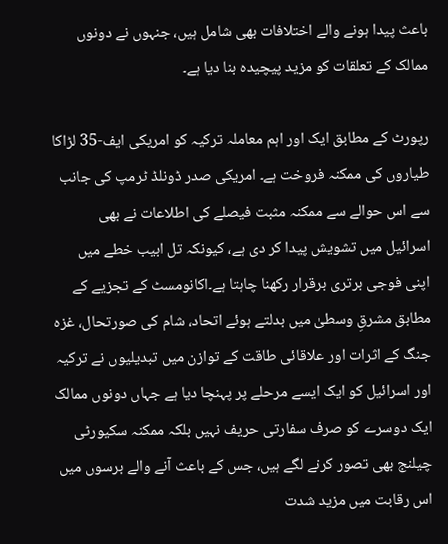باعث پیدا ہونے والے اختلافات بھی شامل ہیں، جنہوں نے دونوں ممالک کے تعلقات کو مزید پیچیدہ بنا دیا ہے۔

رپورٹ کے مطابق ایک اور اہم معاملہ ترکیہ کو امریکی ایف-35 لڑاکا طیاروں کی ممکنہ فروخت ہے۔ امریکی صدر ڈونلڈ ٹرمپ کی جانب سے اس حوالے سے ممکنہ مثبت فیصلے کی اطلاعات نے بھی اسرائیل میں تشویش پیدا کر دی ہے، کیونکہ تل ابیب خطے میں اپنی فوجی برتری برقرار رکھنا چاہتا ہے۔اکانومسٹ کے تجزیے کے مطابق مشرقِ وسطیٰ میں بدلتے ہوئے اتحاد، شام کی صورتحال، غزہ جنگ کے اثرات اور علاقائی طاقت کے توازن میں تبدیلیوں نے ترکیہ اور اسرائیل کو ایک ایسے مرحلے پر پہنچا دیا ہے جہاں دونوں ممالک ایک دوسرے کو صرف سفارتی حریف نہیں بلکہ ممکنہ سکیورٹی چیلنج بھی تصور کرنے لگے ہیں، جس کے باعث آنے والے برسوں میں اس رقابت میں مزید شدت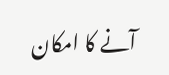آنے کا امکان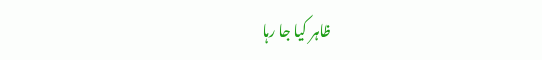ظاہر کیا جا رہا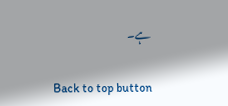ہے۔

Back to top button